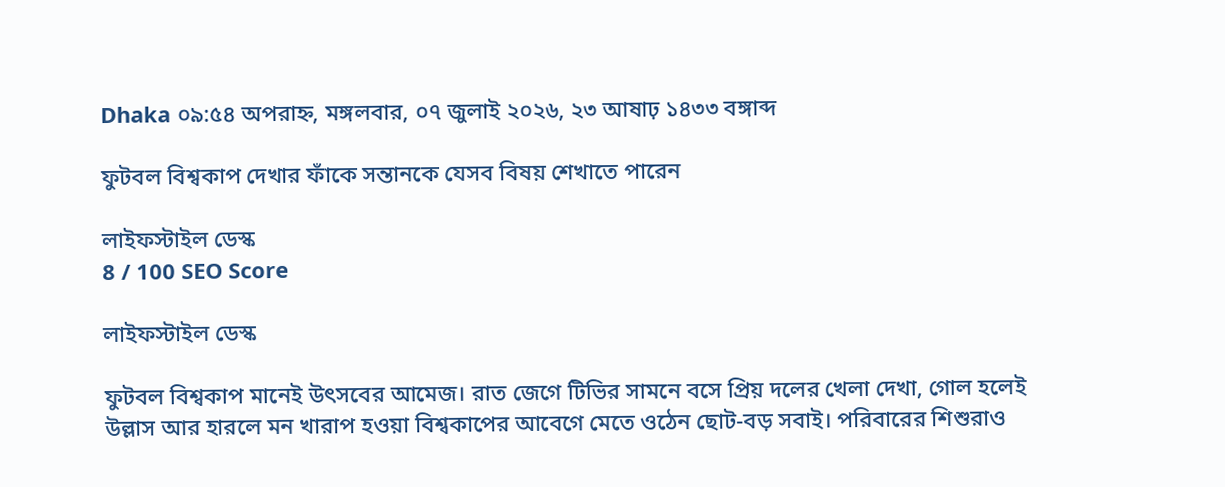Dhaka ০৯:৫৪ অপরাহ্ন, মঙ্গলবার, ০৭ জুলাই ২০২৬, ২৩ আষাঢ় ১৪৩৩ বঙ্গাব্দ

ফুটবল বিশ্বকাপ দেখার ফাঁকে সন্তানকে যেসব বিষয় শেখাতে পারেন

লাইফস্টাইল ডেস্ক
8 / 100 SEO Score

লাইফস্টাইল ডেস্ক

ফুটবল বিশ্বকাপ মানেই উৎসবের আমেজ। রাত জেগে টিভির সামনে বসে প্রিয় দলের খেলা দেখা, গোল হলেই উল্লাস আর হারলে মন খারাপ হওয়া বিশ্বকাপের আবেগে মেতে ওঠেন ছোট-বড় সবাই। পরিবারের শিশুরাও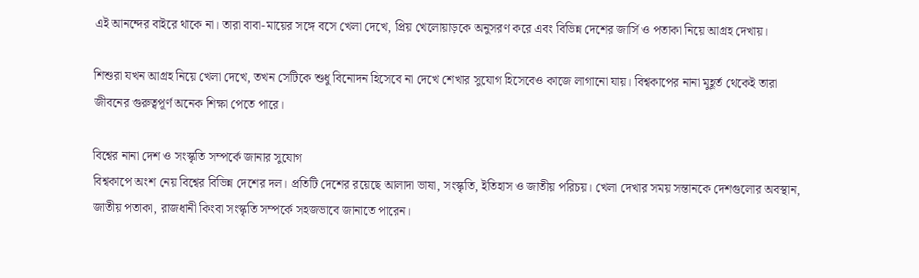এই আনন্দের বাইরে থাকে না। তারা বাবা-মায়ের সঙ্গে বসে খেলা দেখে, প্রিয় খেলোয়াড়কে অনুসরণ করে এবং বিভিন্ন দেশের জার্সি ও পতাকা নিয়ে আগ্রহ দেখায়।

শিশুরা যখন আগ্রহ নিয়ে খেলা দেখে, তখন সেটিকে শুধু বিনোদন হিসেবে না দেখে শেখার সুযোগ হিসেবেও কাজে লাগানো যায়। বিশ্বকাপের নানা মুহূর্ত থেকেই তারা জীবনের গুরুত্বপূর্ণ অনেক শিক্ষা পেতে পারে।

বিশ্বের নানা দেশ ও সংস্কৃতি সম্পর্কে জানার সুযোগ
বিশ্বকাপে অংশ নেয় বিশ্বের বিভিন্ন দেশের দল। প্রতিটি দেশের রয়েছে আলাদা ভাষা, সংস্কৃতি, ইতিহাস ও জাতীয় পরিচয়। খেলা দেখার সময় সন্তানকে দেশগুলোর অবস্থান, জাতীয় পতাকা, রাজধানী কিংবা সংস্কৃতি সম্পর্কে সহজভাবে জানাতে পারেন।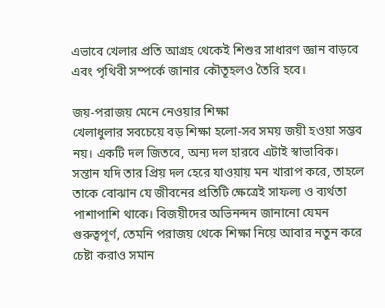এভাবে খেলার প্রতি আগ্রহ থেকেই শিশুর সাধারণ জ্ঞান বাড়বে এবং পৃথিবী সম্পর্কে জানার কৌতূহলও তৈরি হবে।

জয়-পরাজয় মেনে নেওয়ার শিক্ষা
খেলাধুলার সবচেয়ে বড় শিক্ষা হলো-সব সময় জয়ী হওয়া সম্ভব নয়। একটি দল জিতবে, অন্য দল হারবে এটাই স্বাভাবিক। সন্তান যদি তার প্রিয় দল হেরে যাওয়ায় মন খারাপ করে, তাহলে তাকে বোঝান যে জীবনের প্রতিটি ক্ষেত্রেই সাফল্য ও ব্যর্থতা পাশাপাশি থাকে। বিজয়ীদের অভিনন্দন জানানো যেমন গুরুত্বপূর্ণ, তেমনি পরাজয় থেকে শিক্ষা নিয়ে আবার নতুন করে চেষ্টা করাও সমান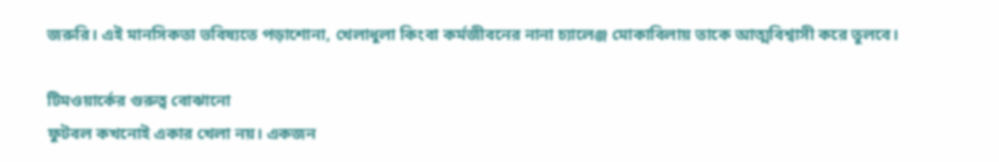জরুরি। এই মানসিকতা ভবিষ্যতে পড়াশোনা, খেলাধুলা কিংবা কর্মজীবনের নানা চ্যালেঞ্জ মোকাবিলায় তাকে আত্মবিশ্বাসী করে তুলবে।

টিমওয়ার্কের গুরুত্ব বোঝানো
ফুটবল কখনোই একার খেলা নয়। একজন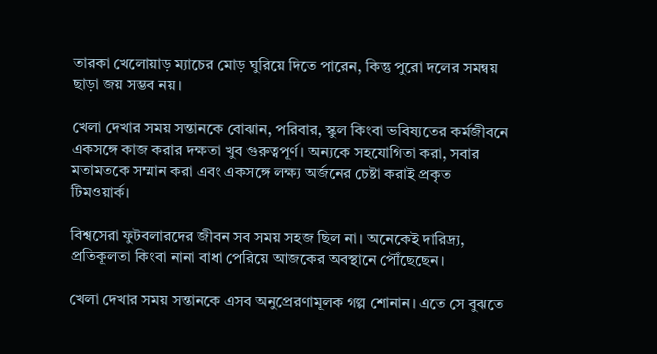তারকা খেলোয়াড় ম্যাচের মোড় ঘুরিয়ে দিতে পারেন, কিন্তু পুরো দলের সমন্বয় ছাড়া জয় সম্ভব নয়।

খেলা দেখার সময় সন্তানকে বোঝান, পরিবার, স্কুল কিংবা ভবিষ্যতের কর্মজীবনে একসঙ্গে কাজ করার দক্ষতা খুব গুরুত্বপূর্ণ। অন্যকে সহযোগিতা করা, সবার মতামতকে সম্মান করা এবং একসঙ্গে লক্ষ্য অর্জনের চেষ্টা করাই প্রকৃত টিমওয়ার্ক।

বিশ্বসেরা ফুটবলারদের জীবন সব সময় সহজ ছিল না। অনেকেই দারিদ্র্য, প্রতিকূলতা কিংবা নানা বাধা পেরিয়ে আজকের অবস্থানে পৌঁছেছেন।

খেলা দেখার সময় সন্তানকে এসব অনুপ্রেরণামূলক গল্প শোনান। এতে সে বুঝতে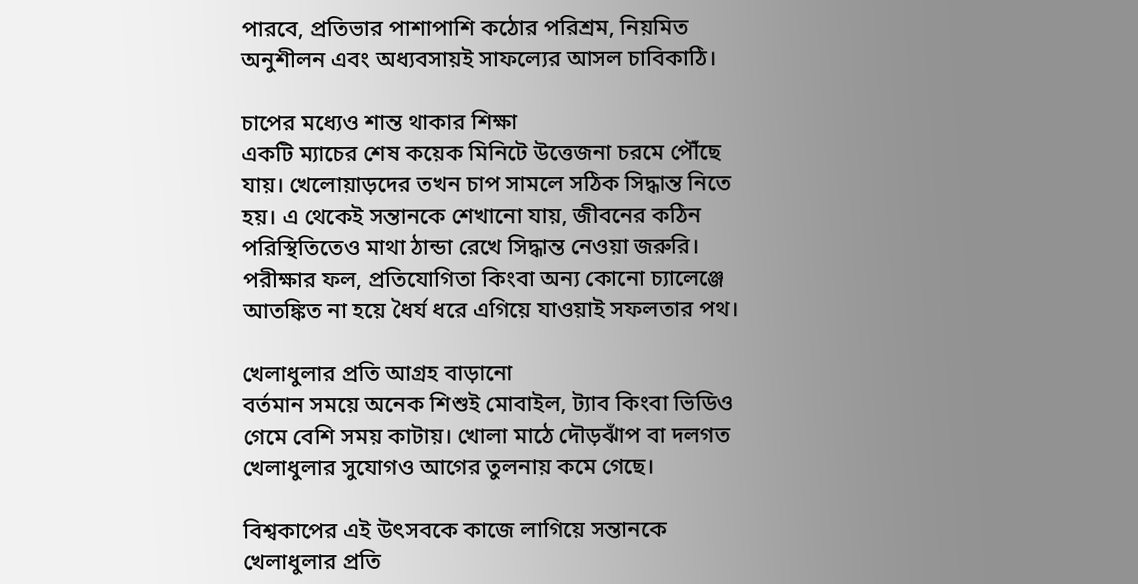পারবে, প্রতিভার পাশাপাশি কঠোর পরিশ্রম, নিয়মিত অনুশীলন এবং অধ্যবসায়ই সাফল্যের আসল চাবিকাঠি।

চাপের মধ্যেও শান্ত থাকার শিক্ষা
একটি ম্যাচের শেষ কয়েক মিনিটে উত্তেজনা চরমে পৌঁছে যায়। খেলোয়াড়দের তখন চাপ সামলে সঠিক সিদ্ধান্ত নিতে হয়। এ থেকেই সন্তানকে শেখানো যায়, জীবনের কঠিন পরিস্থিতিতেও মাথা ঠান্ডা রেখে সিদ্ধান্ত নেওয়া জরুরি। পরীক্ষার ফল, প্রতিযোগিতা কিংবা অন্য কোনো চ্যালেঞ্জে আতঙ্কিত না হয়ে ধৈর্য ধরে এগিয়ে যাওয়াই সফলতার পথ।

খেলাধুলার প্রতি আগ্রহ বাড়ানো
বর্তমান সময়ে অনেক শিশুই মোবাইল, ট্যাব কিংবা ভিডিও গেমে বেশি সময় কাটায়। খোলা মাঠে দৌড়ঝাঁপ বা দলগত খেলাধুলার সুযোগও আগের তুলনায় কমে গেছে।

বিশ্বকাপের এই উৎসবকে কাজে লাগিয়ে সন্তানকে খেলাধুলার প্রতি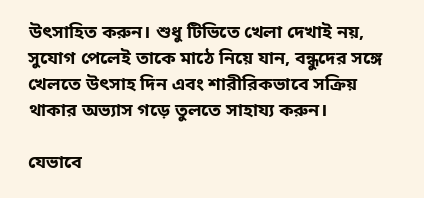উৎসাহিত করুন। শুধু টিভিতে খেলা দেখাই নয়, সুযোগ পেলেই তাকে মাঠে নিয়ে যান, বন্ধুদের সঙ্গে খেলতে উৎসাহ দিন এবং শারীরিকভাবে সক্রিয় থাকার অভ্যাস গড়ে তুলতে সাহায্য করুন।

যেভাবে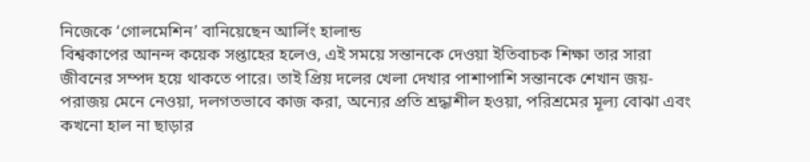নিজেকে ‘গোলমেশিন’ বানিয়েছেন আর্লিং হালান্ড
বিশ্বকাপের আনন্দ কয়েক সপ্তাহের হলেও, এই সময়ে সন্তানকে দেওয়া ইতিবাচক শিক্ষা তার সারা জীবনের সম্পদ হয়ে থাকতে পারে। তাই প্রিয় দলের খেলা দেখার পাশাপাশি সন্তানকে শেখান জয়-পরাজয় মেনে নেওয়া, দলগতভাবে কাজ করা, অন্যের প্রতি শ্রদ্ধাশীল হওয়া, পরিশ্রমের মূল্য বোঝা এবং কখনো হাল না ছাড়ার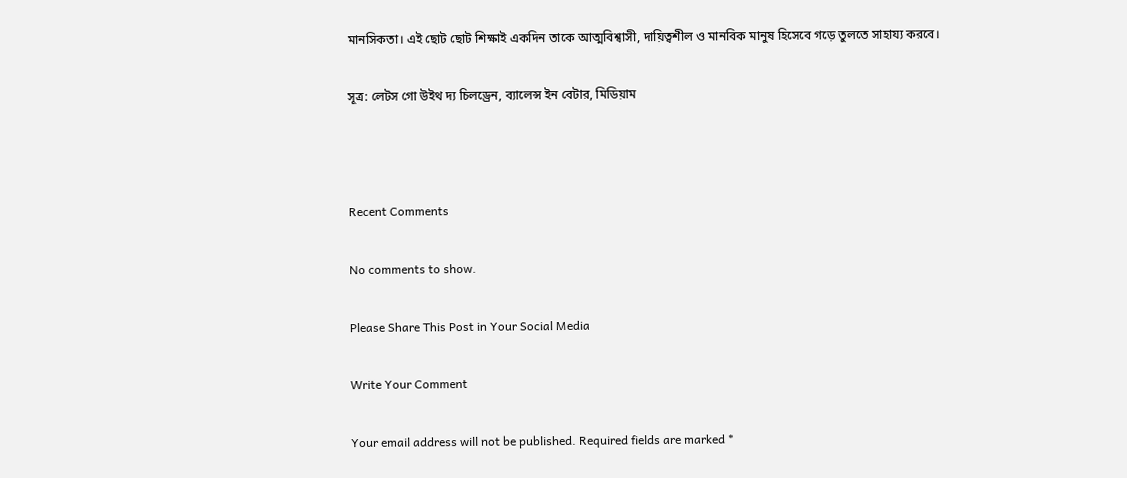মানসিকতা। এই ছোট ছোট শিক্ষাই একদিন তাকে আত্মবিশ্বাসী, দায়িত্বশীল ও মানবিক মানুষ হিসেবে গড়ে তুলতে সাহায্য করবে।

সূত্র: লেটস গো উইথ দ্য চিলড্রেন, ব্যালেন্স ইন বেটার, মিডিয়াম



Recent Comments

No comments to show.

Please Share This Post in Your Social Media

Write Your Comment

Your email address will not be published. Required fields are marked *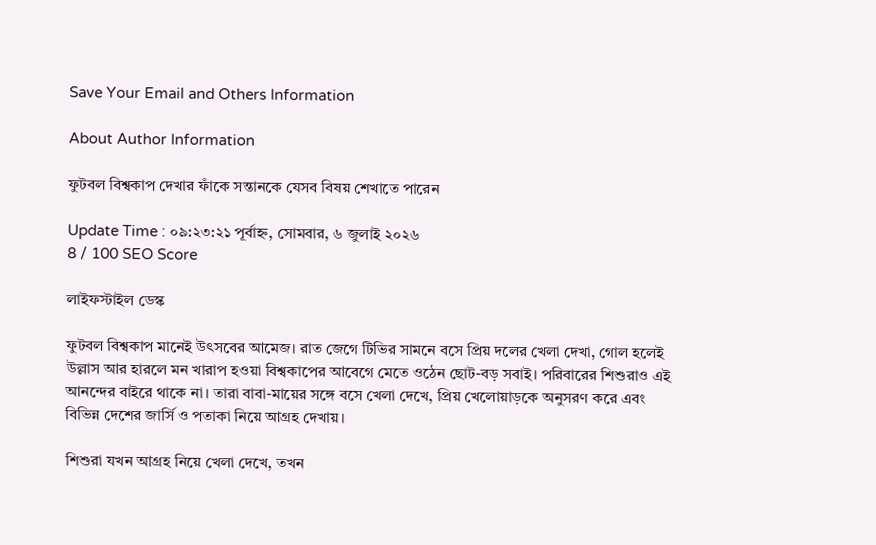Save Your Email and Others Information

About Author Information

ফুটবল বিশ্বকাপ দেখার ফাঁকে সন্তানকে যেসব বিষয় শেখাতে পারেন

Update Time : ০৯:২৩:২১ পূর্বাহ্ন, সোমবার, ৬ জুলাই ২০২৬
8 / 100 SEO Score

লাইফস্টাইল ডেস্ক

ফুটবল বিশ্বকাপ মানেই উৎসবের আমেজ। রাত জেগে টিভির সামনে বসে প্রিয় দলের খেলা দেখা, গোল হলেই উল্লাস আর হারলে মন খারাপ হওয়া বিশ্বকাপের আবেগে মেতে ওঠেন ছোট-বড় সবাই। পরিবারের শিশুরাও এই আনন্দের বাইরে থাকে না। তারা বাবা-মায়ের সঙ্গে বসে খেলা দেখে, প্রিয় খেলোয়াড়কে অনুসরণ করে এবং বিভিন্ন দেশের জার্সি ও পতাকা নিয়ে আগ্রহ দেখায়।

শিশুরা যখন আগ্রহ নিয়ে খেলা দেখে, তখন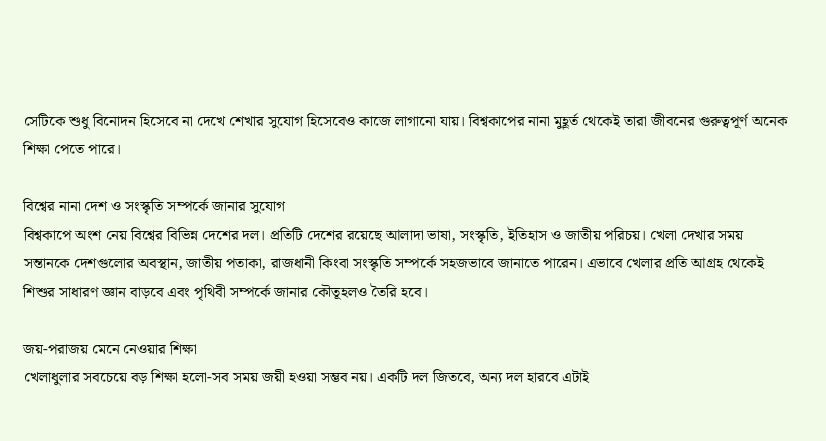সেটিকে শুধু বিনোদন হিসেবে না দেখে শেখার সুযোগ হিসেবেও কাজে লাগানো যায়। বিশ্বকাপের নানা মুহূর্ত থেকেই তারা জীবনের গুরুত্বপূর্ণ অনেক শিক্ষা পেতে পারে।

বিশ্বের নানা দেশ ও সংস্কৃতি সম্পর্কে জানার সুযোগ
বিশ্বকাপে অংশ নেয় বিশ্বের বিভিন্ন দেশের দল। প্রতিটি দেশের রয়েছে আলাদা ভাষা, সংস্কৃতি, ইতিহাস ও জাতীয় পরিচয়। খেলা দেখার সময় সন্তানকে দেশগুলোর অবস্থান, জাতীয় পতাকা, রাজধানী কিংবা সংস্কৃতি সম্পর্কে সহজভাবে জানাতে পারেন। এভাবে খেলার প্রতি আগ্রহ থেকেই শিশুর সাধারণ জ্ঞান বাড়বে এবং পৃথিবী সম্পর্কে জানার কৌতূহলও তৈরি হবে।

জয়-পরাজয় মেনে নেওয়ার শিক্ষা
খেলাধুলার সবচেয়ে বড় শিক্ষা হলো-সব সময় জয়ী হওয়া সম্ভব নয়। একটি দল জিতবে, অন্য দল হারবে এটাই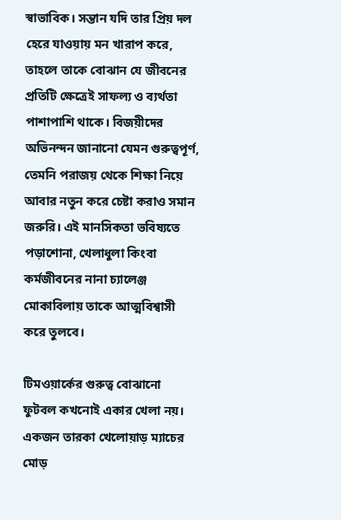স্বাভাবিক। সন্তান যদি তার প্রিয় দল হেরে যাওয়ায় মন খারাপ করে, তাহলে তাকে বোঝান যে জীবনের প্রতিটি ক্ষেত্রেই সাফল্য ও ব্যর্থতা পাশাপাশি থাকে। বিজয়ীদের অভিনন্দন জানানো যেমন গুরুত্বপূর্ণ, তেমনি পরাজয় থেকে শিক্ষা নিয়ে আবার নতুন করে চেষ্টা করাও সমান জরুরি। এই মানসিকতা ভবিষ্যতে পড়াশোনা, খেলাধুলা কিংবা কর্মজীবনের নানা চ্যালেঞ্জ মোকাবিলায় তাকে আত্মবিশ্বাসী করে তুলবে।

টিমওয়ার্কের গুরুত্ব বোঝানো
ফুটবল কখনোই একার খেলা নয়। একজন তারকা খেলোয়াড় ম্যাচের মোড়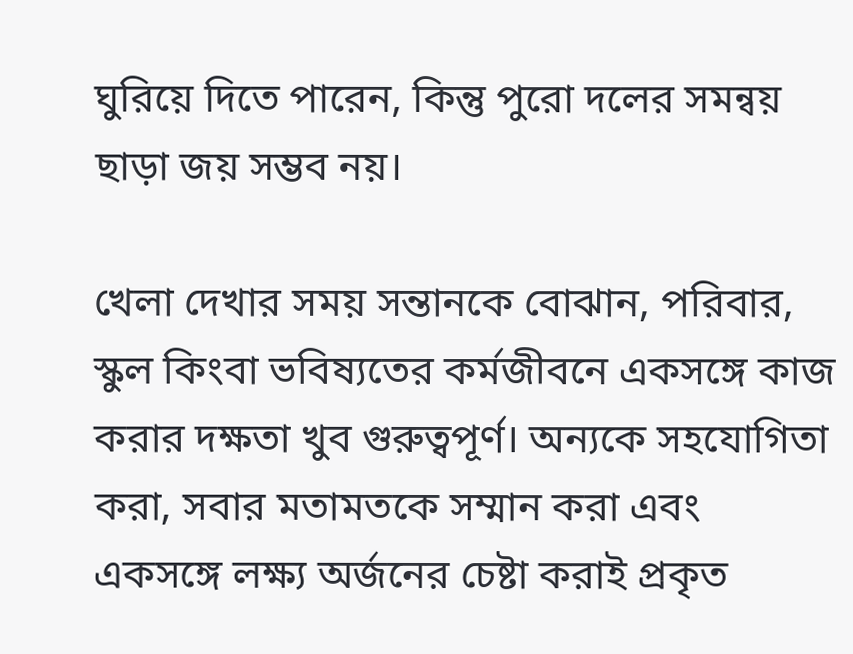ঘুরিয়ে দিতে পারেন, কিন্তু পুরো দলের সমন্বয় ছাড়া জয় সম্ভব নয়।

খেলা দেখার সময় সন্তানকে বোঝান, পরিবার, স্কুল কিংবা ভবিষ্যতের কর্মজীবনে একসঙ্গে কাজ করার দক্ষতা খুব গুরুত্বপূর্ণ। অন্যকে সহযোগিতা করা, সবার মতামতকে সম্মান করা এবং একসঙ্গে লক্ষ্য অর্জনের চেষ্টা করাই প্রকৃত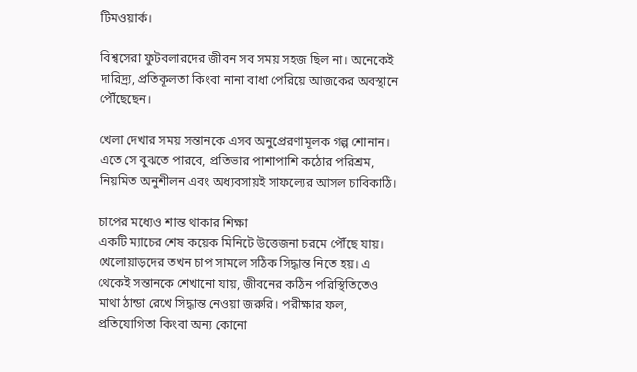টিমওয়ার্ক।

বিশ্বসেরা ফুটবলারদের জীবন সব সময় সহজ ছিল না। অনেকেই দারিদ্র্য, প্রতিকূলতা কিংবা নানা বাধা পেরিয়ে আজকের অবস্থানে পৌঁছেছেন।

খেলা দেখার সময় সন্তানকে এসব অনুপ্রেরণামূলক গল্প শোনান। এতে সে বুঝতে পারবে, প্রতিভার পাশাপাশি কঠোর পরিশ্রম, নিয়মিত অনুশীলন এবং অধ্যবসায়ই সাফল্যের আসল চাবিকাঠি।

চাপের মধ্যেও শান্ত থাকার শিক্ষা
একটি ম্যাচের শেষ কয়েক মিনিটে উত্তেজনা চরমে পৌঁছে যায়। খেলোয়াড়দের তখন চাপ সামলে সঠিক সিদ্ধান্ত নিতে হয়। এ থেকেই সন্তানকে শেখানো যায়, জীবনের কঠিন পরিস্থিতিতেও মাথা ঠান্ডা রেখে সিদ্ধান্ত নেওয়া জরুরি। পরীক্ষার ফল, প্রতিযোগিতা কিংবা অন্য কোনো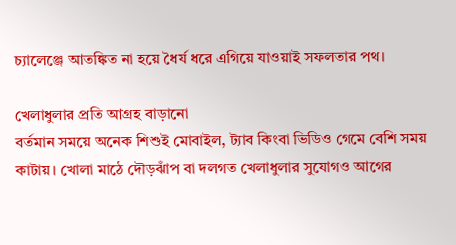চ্যালেঞ্জে আতঙ্কিত না হয়ে ধৈর্য ধরে এগিয়ে যাওয়াই সফলতার পথ।

খেলাধুলার প্রতি আগ্রহ বাড়ানো
বর্তমান সময়ে অনেক শিশুই মোবাইল, ট্যাব কিংবা ভিডিও গেমে বেশি সময় কাটায়। খোলা মাঠে দৌড়ঝাঁপ বা দলগত খেলাধুলার সুযোগও আগের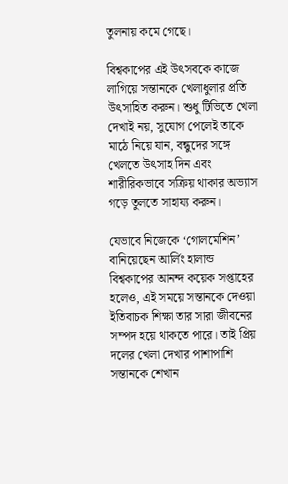তুলনায় কমে গেছে।

বিশ্বকাপের এই উৎসবকে কাজে লাগিয়ে সন্তানকে খেলাধুলার প্রতি উৎসাহিত করুন। শুধু টিভিতে খেলা দেখাই নয়, সুযোগ পেলেই তাকে মাঠে নিয়ে যান, বন্ধুদের সঙ্গে খেলতে উৎসাহ দিন এবং শারীরিকভাবে সক্রিয় থাকার অভ্যাস গড়ে তুলতে সাহায্য করুন।

যেভাবে নিজেকে ‘গোলমেশিন’ বানিয়েছেন আর্লিং হালান্ড
বিশ্বকাপের আনন্দ কয়েক সপ্তাহের হলেও, এই সময়ে সন্তানকে দেওয়া ইতিবাচক শিক্ষা তার সারা জীবনের সম্পদ হয়ে থাকতে পারে। তাই প্রিয় দলের খেলা দেখার পাশাপাশি সন্তানকে শেখান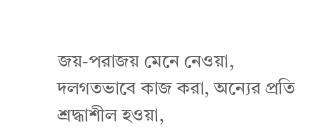জয়-পরাজয় মেনে নেওয়া, দলগতভাবে কাজ করা, অন্যের প্রতি শ্রদ্ধাশীল হওয়া,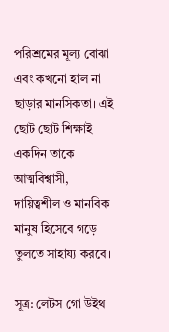পরিশ্রমের মূল্য বোঝা এবং কখনো হাল না ছাড়ার মানসিকতা। এই ছোট ছোট শিক্ষাই একদিন তাকে আত্মবিশ্বাসী, দায়িত্বশীল ও মানবিক মানুষ হিসেবে গড়ে তুলতে সাহায্য করবে।

সূত্র: লেটস গো উইথ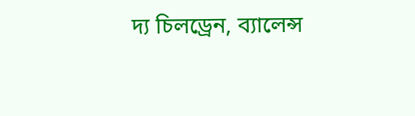দ্য চিলড্রেন, ব্যালেন্স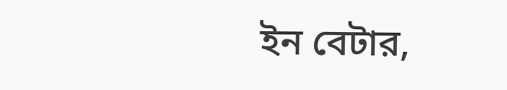ইন বেটার,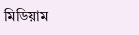মিডিয়াম